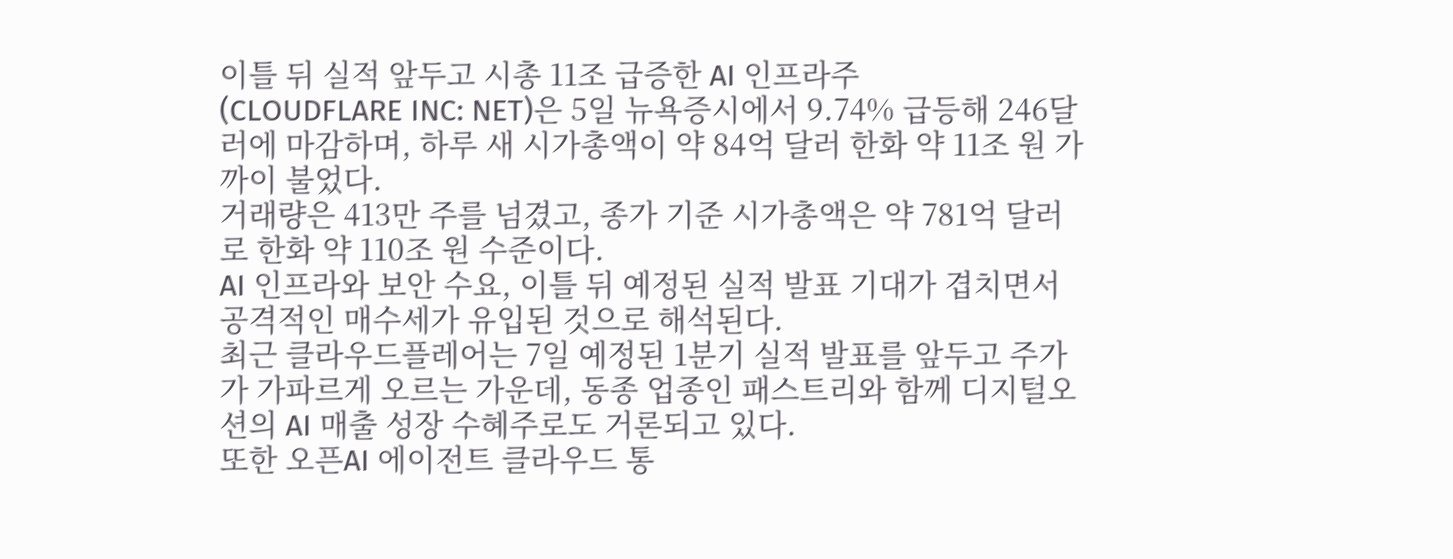이틀 뒤 실적 앞두고 시총 11조 급증한 AI 인프라주
(CLOUDFLARE INC: NET)은 5일 뉴욕증시에서 9.74% 급등해 246달러에 마감하며, 하루 새 시가총액이 약 84억 달러 한화 약 11조 원 가까이 불었다.
거래량은 413만 주를 넘겼고, 종가 기준 시가총액은 약 781억 달러로 한화 약 110조 원 수준이다.
AI 인프라와 보안 수요, 이틀 뒤 예정된 실적 발표 기대가 겹치면서 공격적인 매수세가 유입된 것으로 해석된다.
최근 클라우드플레어는 7일 예정된 1분기 실적 발표를 앞두고 주가가 가파르게 오르는 가운데, 동종 업종인 패스트리와 함께 디지털오션의 AI 매출 성장 수혜주로도 거론되고 있다.
또한 오픈AI 에이전트 클라우드 통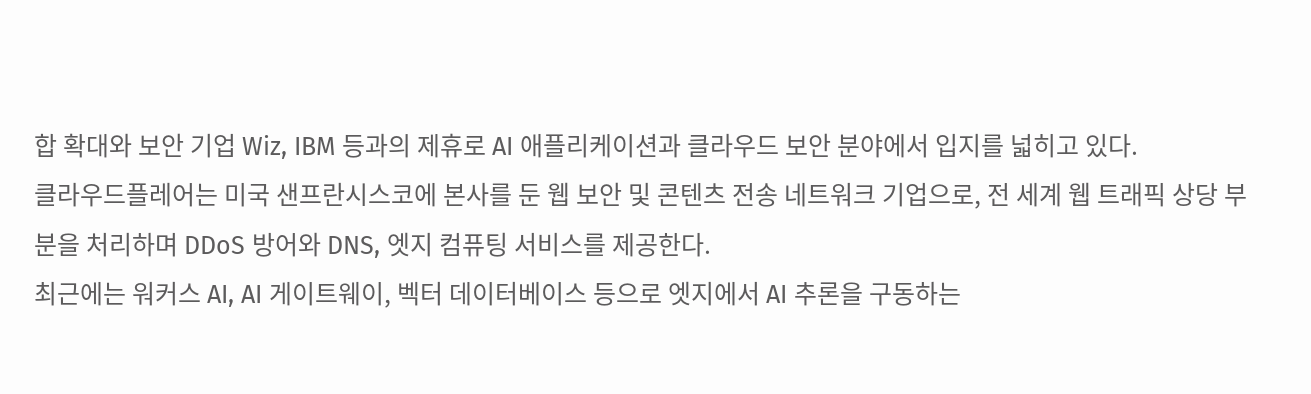합 확대와 보안 기업 Wiz, IBM 등과의 제휴로 AI 애플리케이션과 클라우드 보안 분야에서 입지를 넓히고 있다.
클라우드플레어는 미국 샌프란시스코에 본사를 둔 웹 보안 및 콘텐츠 전송 네트워크 기업으로, 전 세계 웹 트래픽 상당 부분을 처리하며 DDoS 방어와 DNS, 엣지 컴퓨팅 서비스를 제공한다.
최근에는 워커스 AI, AI 게이트웨이, 벡터 데이터베이스 등으로 엣지에서 AI 추론을 구동하는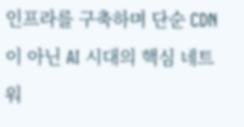인프라를 구축하며 단순 CDN이 아닌 AI 시대의 핵심 네트워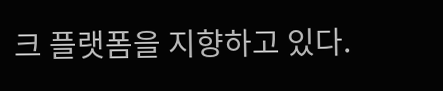크 플랫폼을 지향하고 있다.